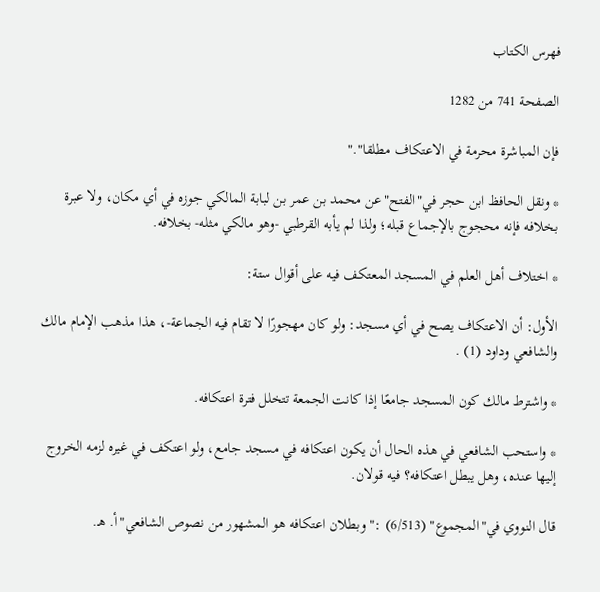فهرس الكتاب

الصفحة 741 من 1282

فإن المباشرة محرمة في الاعتكاف مطلقا"."

* ونقل الحافظ ابن حجر في"الفتح"عن محمد بن عمر بن لبابة المالكي جوزه في أي مكان، ولا عبرة بخلافه فإنه محجوج بالإجماع قبله؛ ولذا لم يأبه القرطبي -وهو مالكي مثله- بخلافه.

* اختلاف أهل العلم في المسجد المعتكف فيه على أقوال ستة:

الأول: أن الاعتكاف يصح في أي مسجد: ولو كان مهجورًا لا تقام فيه الجماعة-، هذا مذهب الإمام مالك والشافعي وداود (1) .

* واشترط مالك كون المسجد جامعًا إذا كانت الجمعة تتخلل فترة اعتكافه.

* واستحب الشافعي في هذه الحال أن يكون اعتكافه في مسجد جامع، ولو اعتكف في غيره لزمه الخروج إليها عنده، وهل يبطل اعتكافه؟ فيه قولان.

قال النووي في"المجموع" (6/513) :"وبطلان اعتكافه هو المشهور من نصوص الشافعي"أ. هـ.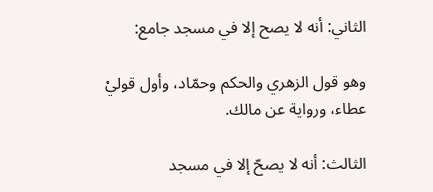الثاني: أنه لا يصح إلا في مسجد جامع:

وهو قول الزهري والحكم وحمّاد، وأول قوليْ عطاء، ورواية عن مالك.

الثالث: أنه لا يصحّ إلا في مسجد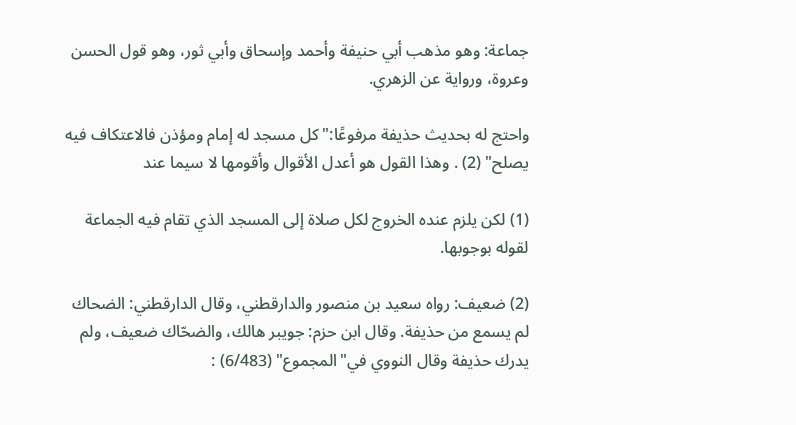جماعة: وهو مذهب أبي حنيفة وأحمد وإسحاق وأبي ثور، وهو قول الحسن وعروة، ورواية عن الزهري.

واحتج له بحديث حذيفة مرفوعًا:"كل مسجد له إمام ومؤذن فالاعتكاف فيه يصلح" (2) . وهذا القول هو أعدل الأقوال وأقومها لا سيما عند

(1) لكن يلزم عنده الخروج لكل صلاة إلى المسجد الذي تقام فيه الجماعة لقوله بوجوبها.

(2) ضعيف: رواه سعيد بن منصور والدارقطني، وقال الدارقطني: الضحاك لم يسمع من حذيفة. وقال ابن حزم: جويبر هالك، والضحّاك ضعيف، ولم يدرك حذيفة وقال النووي في"المجموع" (6/483) :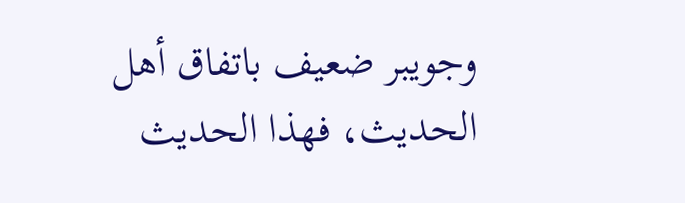وجويبر ضعيف باتفاق أهل الحديث، فهذا الحديث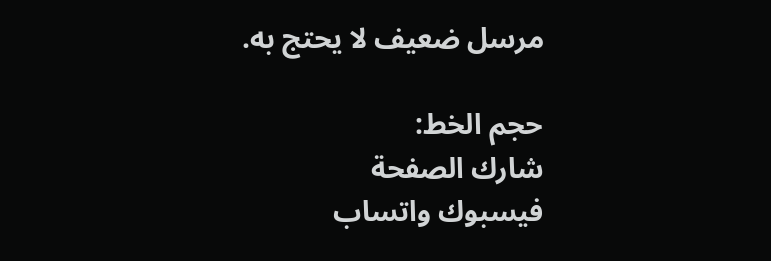مرسل ضعيف لا يحتج به.

حجم الخط:
شارك الصفحة
فيسبوك واتساب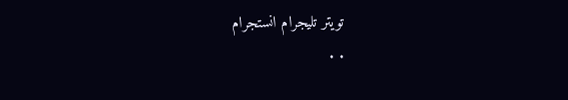تويتر تليجرام انستجرام
. .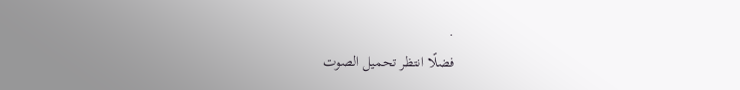.
فضلًا انتظر تحميل الصوت